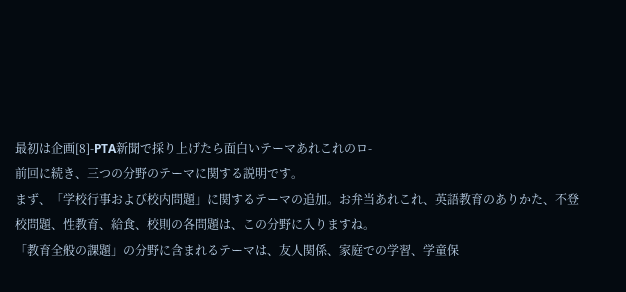最初は企画[8]-PTA新聞で採り上げたら面白いテーマあれこれのロ-
前回に続き、三つの分野のテーマに関する説明です。
まず、「学校行事および校内問題」に関するテーマの追加。お弁当あれこれ、英語教育のありかた、不登校問題、性教育、給食、校則の各問題は、この分野に入りますね。
「教育全般の課題」の分野に含まれるテーマは、友人関係、家庭での学習、学童保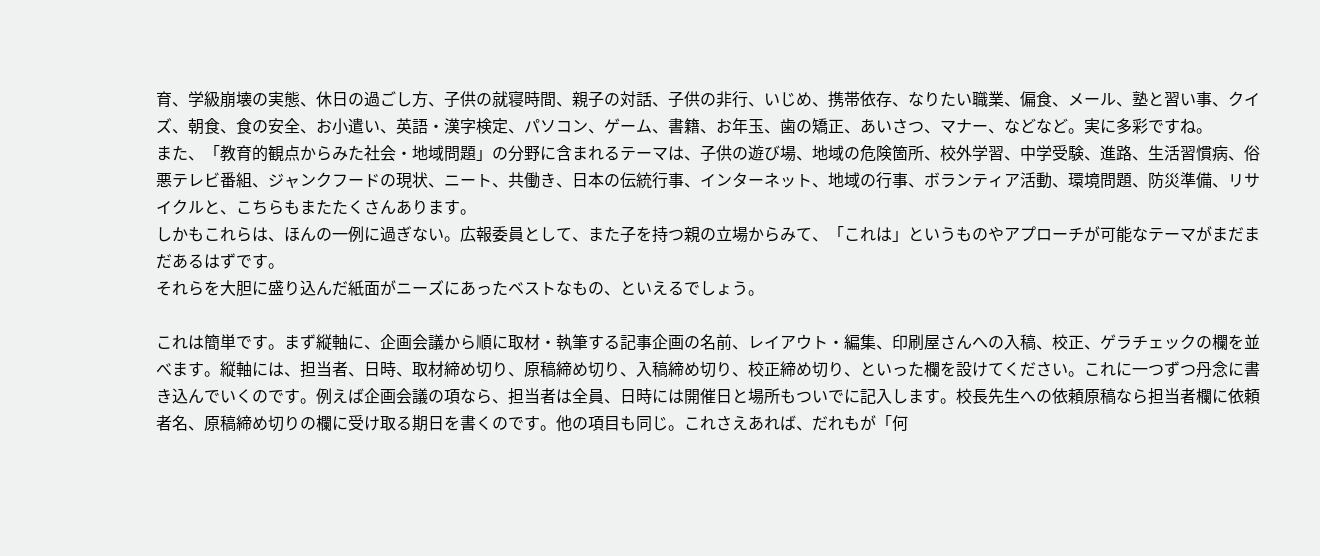育、学級崩壊の実態、休日の過ごし方、子供の就寝時間、親子の対話、子供の非行、いじめ、携帯依存、なりたい職業、偏食、メール、塾と習い事、クイズ、朝食、食の安全、お小遣い、英語・漢字検定、パソコン、ゲーム、書籍、お年玉、歯の矯正、あいさつ、マナー、などなど。実に多彩ですね。
また、「教育的観点からみた社会・地域問題」の分野に含まれるテーマは、子供の遊び場、地域の危険箇所、校外学習、中学受験、進路、生活習慣病、俗悪テレビ番組、ジャンクフードの現状、ニート、共働き、日本の伝統行事、インターネット、地域の行事、ボランティア活動、環境問題、防災準備、リサイクルと、こちらもまたたくさんあります。
しかもこれらは、ほんの一例に過ぎない。広報委員として、また子を持つ親の立場からみて、「これは」というものやアプローチが可能なテーマがまだまだあるはずです。
それらを大胆に盛り込んだ紙面がニーズにあったベストなもの、といえるでしょう。

これは簡単です。まず縦軸に、企画会議から順に取材・執筆する記事企画の名前、レイアウト・編集、印刷屋さんへの入稿、校正、ゲラチェックの欄を並べます。縦軸には、担当者、日時、取材締め切り、原稿締め切り、入稿締め切り、校正締め切り、といった欄を設けてください。これに一つずつ丹念に書き込んでいくのです。例えば企画会議の項なら、担当者は全員、日時には開催日と場所もついでに記入します。校長先生への依頼原稿なら担当者欄に依頼者名、原稿締め切りの欄に受け取る期日を書くのです。他の項目も同じ。これさえあれば、だれもが「何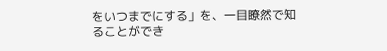をいつまでにする」を、一目瞭然で知ることができ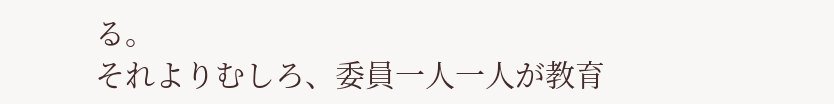る。
それよりむしろ、委員一人一人が教育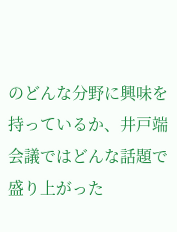のどんな分野に興味を持っているか、井戸端会議ではどんな話題で盛り上がった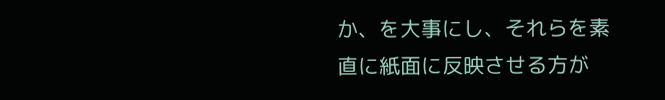か、を大事にし、それらを素直に紙面に反映させる方が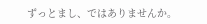ずっとまし、ではありませんか。